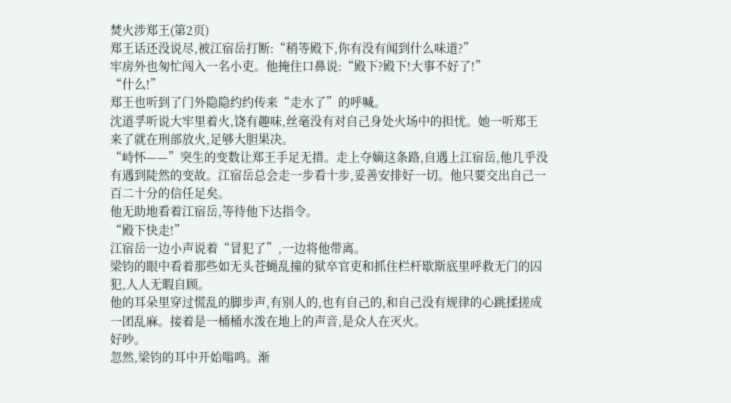焚火涉郑王(第2页)
郑王话还没说尽,被江宿岳打断:“稍等殿下,你有没有闻到什么味道?”
牢房外也匆忙闯入一名小吏。他掩住口鼻说:“殿下?殿下!大事不好了!”
“什么!”
郑王也听到了门外隐隐约约传来“走水了”的呼喊。
沈道孚听说大牢里着火,饶有趣味,丝毫没有对自己身处火场中的担忧。她一听郑王来了就在刑部放火,足够大胆果决。
“峙怀——”突生的变数让郑王手足无措。走上夺嫡这条路,自遇上江宿岳,他几乎没有遇到陡然的变故。江宿岳总会走一步看十步,妥善安排好一切。他只要交出自己一百二十分的信任足矣。
他无助地看着江宿岳,等待他下达指令。
“殿下快走!”
江宿岳一边小声说着“冒犯了”,一边将他带离。
梁钧的眼中看着那些如无头苍蝇乱撞的狱卒官吏和抓住栏杆歇斯底里呼救无门的囚犯,人人无暇自顾。
他的耳朵里穿过慌乱的脚步声,有别人的,也有自己的,和自己没有规律的心跳揉搓成一团乱麻。接着是一桶桶水泼在地上的声音,是众人在灭火。
好吵。
忽然,梁钧的耳中开始嗡鸣。渐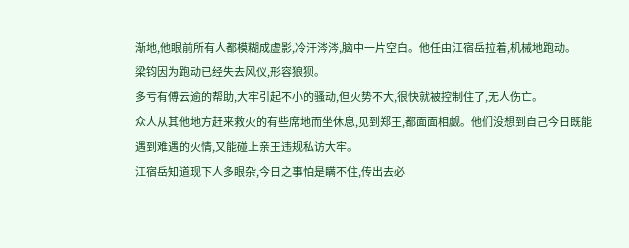渐地,他眼前所有人都模糊成虚影,冷汗涔涔,脑中一片空白。他任由江宿岳拉着,机械地跑动。
梁钧因为跑动已经失去风仪,形容狼狈。
多亏有傅云逾的帮助,大牢引起不小的骚动,但火势不大,很快就被控制住了,无人伤亡。
众人从其他地方赶来救火的有些席地而坐休息,见到郑王,都面面相觑。他们没想到自己今日既能遇到难遇的火情,又能碰上亲王违规私访大牢。
江宿岳知道现下人多眼杂,今日之事怕是瞒不住,传出去必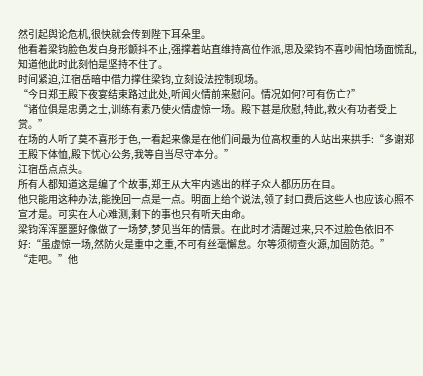然引起舆论危机,很快就会传到陛下耳朵里。
他看着梁钧脸色发白身形颤抖不止,强撑着站直维持高位作派,思及梁钧不喜吵闹怕场面慌乱,知道他此时此刻怕是坚持不住了。
时间紧迫,江宿岳暗中借力撑住梁钧,立刻设法控制现场。
“今日郑王殿下夜宴结束路过此处,听闻火情前来慰问。情况如何?可有伤亡?”
“诸位俱是忠勇之士,训练有素乃使火情虚惊一场。殿下甚是欣慰,特此,救火有功者受上赏。”
在场的人听了莫不喜形于色,一看起来像是在他们间最为位高权重的人站出来拱手:“多谢郑王殿下体恤,殿下忧心公务,我等自当尽守本分。”
江宿岳点点头。
所有人都知道这是编了个故事,郑王从大牢内逃出的样子众人都历历在目。
他只能用这种办法,能挽回一点是一点。明面上给个说法,领了封口费后这些人也应该心照不宣才是。可实在人心难测,剩下的事也只有听天由命。
梁钧浑浑噩噩好像做了一场梦,梦见当年的情景。在此时才清醒过来,只不过脸色依旧不好:“虽虚惊一场,然防火是重中之重,不可有丝毫懈怠。尔等须彻查火源,加固防范。”
“走吧。”他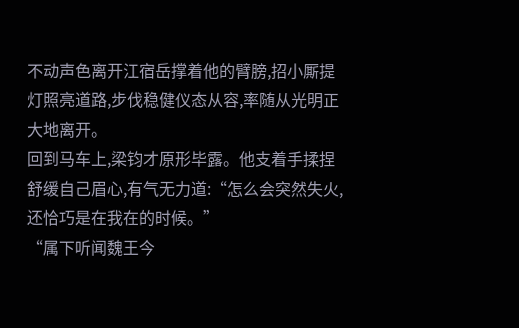不动声色离开江宿岳撑着他的臂膀,招小厮提灯照亮道路,步伐稳健仪态从容,率随从光明正大地离开。
回到马车上,梁钧才原形毕露。他支着手揉捏舒缓自己眉心,有气无力道:“怎么会突然失火,还恰巧是在我在的时候。”
“属下听闻魏王今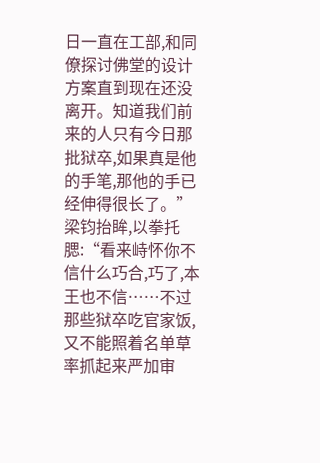日一直在工部,和同僚探讨佛堂的设计方案直到现在还没离开。知道我们前来的人只有今日那批狱卒,如果真是他的手笔,那他的手已经伸得很长了。”
梁钧抬眸,以拳托腮:“看来峙怀你不信什么巧合,巧了,本王也不信……不过那些狱卒吃官家饭,又不能照着名单草率抓起来严加审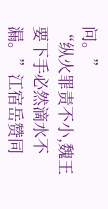问。”
“纵火罪责不小,魏王要下手必然滴水不漏。”江宿岳赞同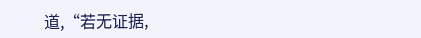道,“若无证据,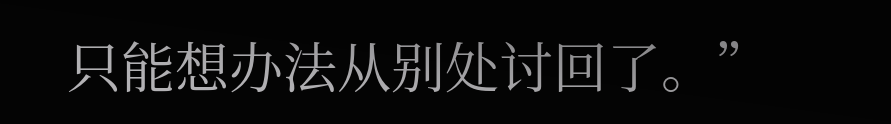只能想办法从别处讨回了。”